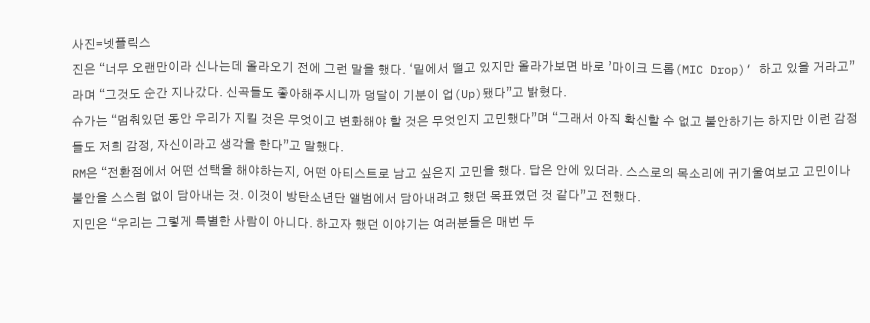사진=넷플릭스
진은 “너무 오랜만이라 신나는데 올라오기 전에 그런 말을 했다. ‘밑에서 떨고 있지만 올라가보면 바로 ’마이크 드롭(MIC Drop)‘ 하고 있을 거라고”라며 “그것도 순간 지나갔다. 신곡들도 좋아해주시니까 덩달이 기분이 업(Up)됐다”고 밝혔다.
슈가는 “멈춰있던 동안 우리가 지킬 것은 무엇이고 변화해야 할 것은 무엇인지 고민했다”며 “그래서 아직 확신할 수 없고 불안하기는 하지만 이런 감정들도 저희 감정, 자신이라고 생각을 한다”고 말했다.
RM은 “전환점에서 어떤 선택을 해야하는지, 어떤 아티스트로 남고 싶은지 고민을 했다. 답은 안에 있더라. 스스로의 목소리에 귀기울여보고 고민이나 불안을 스스럼 없이 담아내는 것. 이것이 방탄소년단 앨범에서 담아내려고 했던 목표였던 것 같다”고 전했다.
지민은 “우리는 그렇게 특별한 사람이 아니다. 하고자 했던 이야기는 여러분들은 매번 두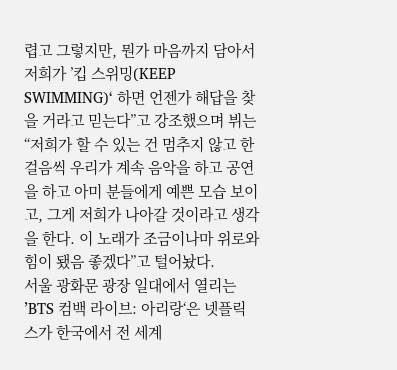렵고 그렇지만, 뭔가 마음까지 담아서 저희가 ’킵 스위밍(KEEP SWIMMING)‘ 하면 언젠가 해답을 찾을 거라고 믿는다”고 강조했으며 뷔는 “저희가 할 수 있는 건 멈추지 않고 한 걸음씩 우리가 계속 음악을 하고 공연을 하고 아미 분들에게 예쁜 모습 보이고, 그게 저희가 나아갈 것이라고 생각을 한다. 이 노래가 조금이나마 위로와 힘이 됐음 좋겠다”고 털어놨다.
서울 광화문 광장 일대에서 열리는 ’BTS 컴백 라이브: 아리랑‘은 넷플릭스가 한국에서 전 세계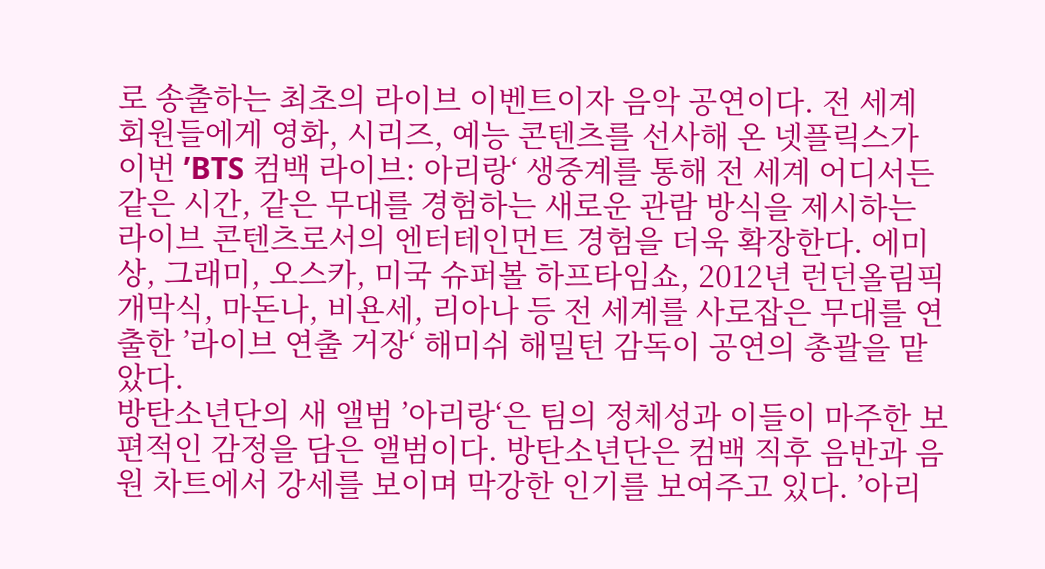로 송출하는 최초의 라이브 이벤트이자 음악 공연이다. 전 세계 회원들에게 영화, 시리즈, 예능 콘텐츠를 선사해 온 넷플릭스가 이번 ’BTS 컴백 라이브: 아리랑‘ 생중계를 통해 전 세계 어디서든 같은 시간, 같은 무대를 경험하는 새로운 관람 방식을 제시하는 라이브 콘텐츠로서의 엔터테인먼트 경험을 더욱 확장한다. 에미상, 그래미, 오스카, 미국 슈퍼볼 하프타임쇼, 2012년 런던올림픽 개막식, 마돈나, 비욘세, 리아나 등 전 세계를 사로잡은 무대를 연출한 ’라이브 연출 거장‘ 해미쉬 해밀턴 감독이 공연의 총괄을 맡았다.
방탄소년단의 새 앨범 ’아리랑‘은 팀의 정체성과 이들이 마주한 보편적인 감정을 담은 앨범이다. 방탄소년단은 컴백 직후 음반과 음원 차트에서 강세를 보이며 막강한 인기를 보여주고 있다. ’아리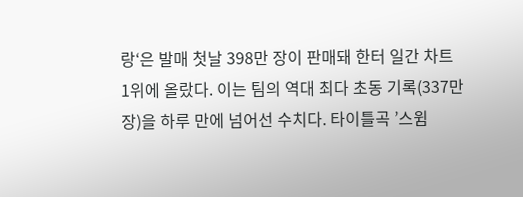랑‘은 발매 첫날 398만 장이 판매돼 한터 일간 차트 1위에 올랐다. 이는 팀의 역대 최다 초동 기록(337만 장)을 하루 만에 넘어선 수치다. 타이틀곡 ’스윔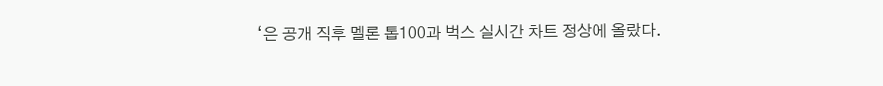‘은 공개 직후 멜론 톱100과 벅스 실시간 차트 정상에 올랐다.